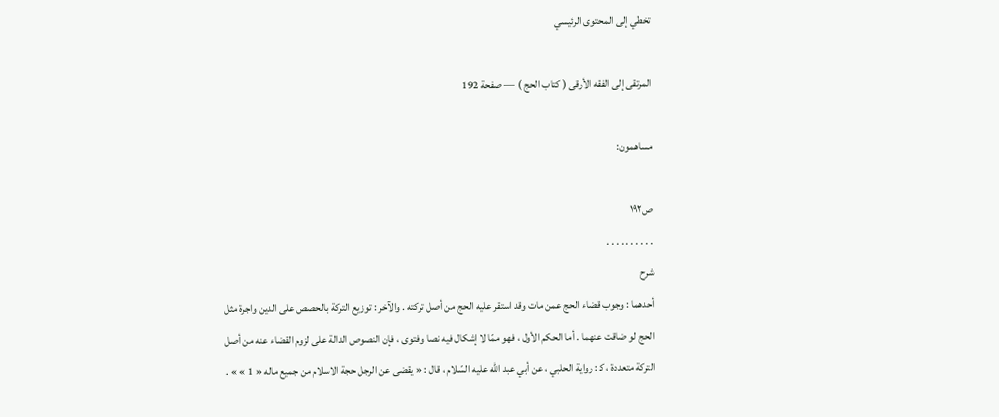تخطي إلى المحتوى الرئيسي

المرتقى إلى الفقه الأرقى ( كتاب الحج ) — صفحة 192

مساهمون:

ص١٩٢
. . . . . . . . . .
شرح
أحدهما : وجوب قضاء الحج عمن مات وقد استقر عليه الحج من أصل تركته . والآخر : توزيع التركة بالحصص على الدين واجرة مثل الحج لو ضاقت عنهما . أما الحكم الأول ، فهو ممّا لا إشكال فيه نصا وفتوى ، فإن النصوص الدالة على لزوم القضاء عنه من أصل التركة متعددة ، ك‍ : رواية الحلبي ، عن أبي عبد اللّه عليه السّلام ، قال : « يقضى عن الرجل حجة الاسلام من جميع ماله « 1 » » .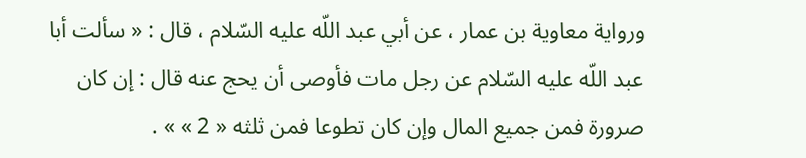ورواية معاوية بن عمار ، عن أبي عبد اللّه عليه السّلام ، قال : « سألت أبا عبد اللّه عليه السّلام عن رجل مات فأوصى أن يحج عنه قال : إن كان صرورة فمن جميع المال وإن كان تطوعا فمن ثلثه « 2 » » .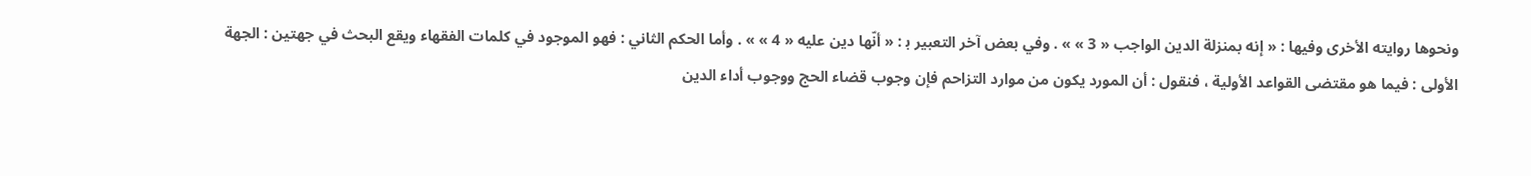ونحوها روايته الأخرى وفيها : « إنه بمنزلة الدين الواجب « 3 » » . وفي بعض آخر التعبير ب‍ : « أنّها دين عليه « 4 » » . وأما الحكم الثاني : فهو الموجود في كلمات الفقهاء ويقع البحث في جهتين : الجهة الأولى : فيما هو مقتضى القواعد الأولية ، فنقول : أن المورد يكون من موارد التزاحم فإن وجوب قضاء الحج ووجوب أداء الدين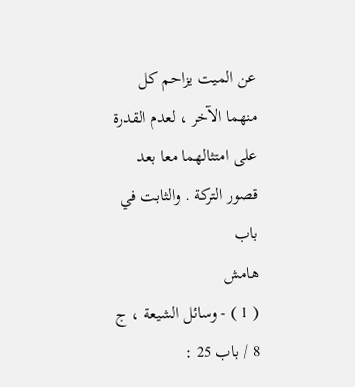عن الميت يزاحم كل منهما الآخر ، لعدم القدرة على امتثالهما معا بعد قصور التركة . والثابت في باب
هامش
( 1 ) - وسائل الشيعة ، ج 8 / باب 25 :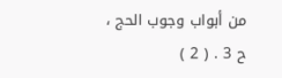من أبواب وجوب الحج ، ح 3 . ( 2 )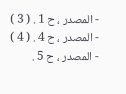- المصدر ، ح 1 . ( 3 ) - المصدر ، ح 4 . ( 4 ) - المصدر ، ح 5 .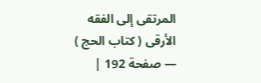المرتقى إلى الفقه الأرقى ( كتاب الحج ) — صفحة 192 |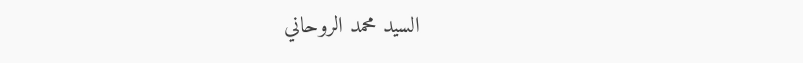السيد محمد الروحاني